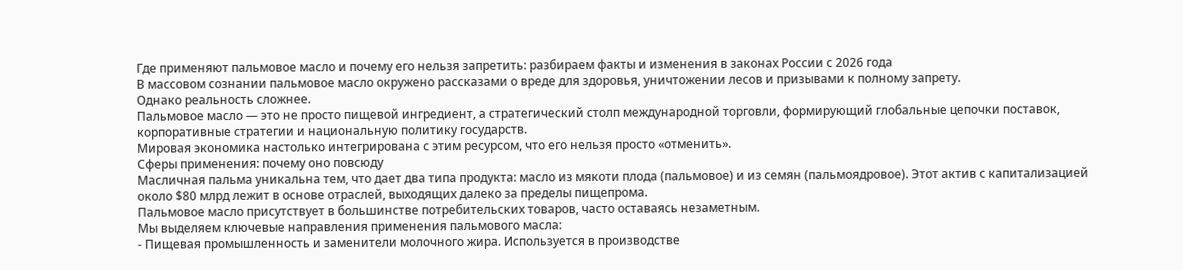Где применяют пальмовое масло и почему его нельзя запретить: разбираем факты и изменения в законах России с 2026 года
В массовом сознании пальмовое масло окружено рассказами о вреде для здоровья, уничтожении лесов и призывами к полному запрету.
Однако реальность сложнее.
Пальмовое масло — это не просто пищевой ингредиент, а стратегический столп международной торговли, формирующий глобальные цепочки поставок, корпоративные стратегии и национальную политику государств.
Мировая экономика настолько интегрирована с этим ресурсом, что его нельзя просто «отменить».
Сферы применения: почему оно повсюду
Масличная пальма уникальна тем, что дает два типа продукта: масло из мякоти плода (пальмовое) и из семян (пальмоядровое). Этот актив с капитализацией около $80 млрд лежит в основе отраслей, выходящих далеко за пределы пищепрома.
Пальмовое масло присутствует в большинстве потребительских товаров, часто оставаясь незаметным.
Мы выделяем ключевые направления применения пальмового масла:
- Пищевая промышленность и заменители молочного жира. Используется в производстве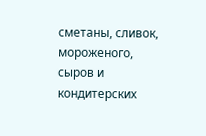сметаны, сливок, мороженого, сыров и кондитерских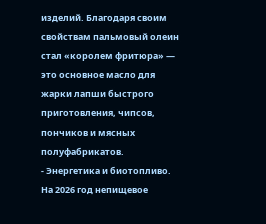изделий. Благодаря своим свойствам пальмовый олеин стал «королем фритюра» — это основное масло для жарки лапши быстрого приготовления, чипсов, пончиков и мясных полуфабрикатов.
- Энергетика и биотопливо. На 2026 год непищевое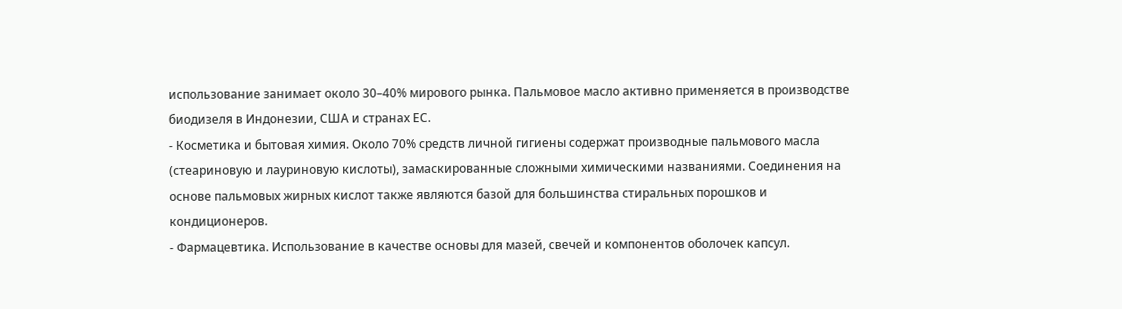использование занимает около 30–40% мирового рынка. Пальмовое масло активно применяется в производстве биодизеля в Индонезии, США и странах ЕС.
- Косметика и бытовая химия. Около 70% средств личной гигиены содержат производные пальмового масла (стеариновую и лауриновую кислоты), замаскированные сложными химическими названиями. Соединения на основе пальмовых жирных кислот также являются базой для большинства стиральных порошков и кондиционеров.
- Фармацевтика. Использование в качестве основы для мазей, свечей и компонентов оболочек капсул.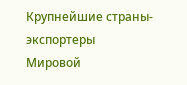Крупнейшие страны-экспортеры
Мировой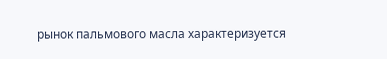рынок пальмового масла характеризуется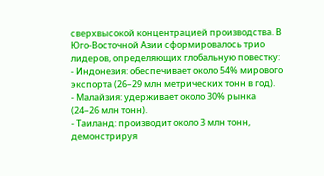сверхвысокой концентрацией производства. В Юго-Восточной Азии сформировалось трио лидеров, определяющих глобальную повестку:
- Индонезия: обеспечивает около 54% мирового экспорта (26–29 млн метрических тонн в год).
- Малайзия: удерживает около 30% рынка (24–26 млн тонн).
- Таиланд: производит около 3 млн тонн, демонстрируя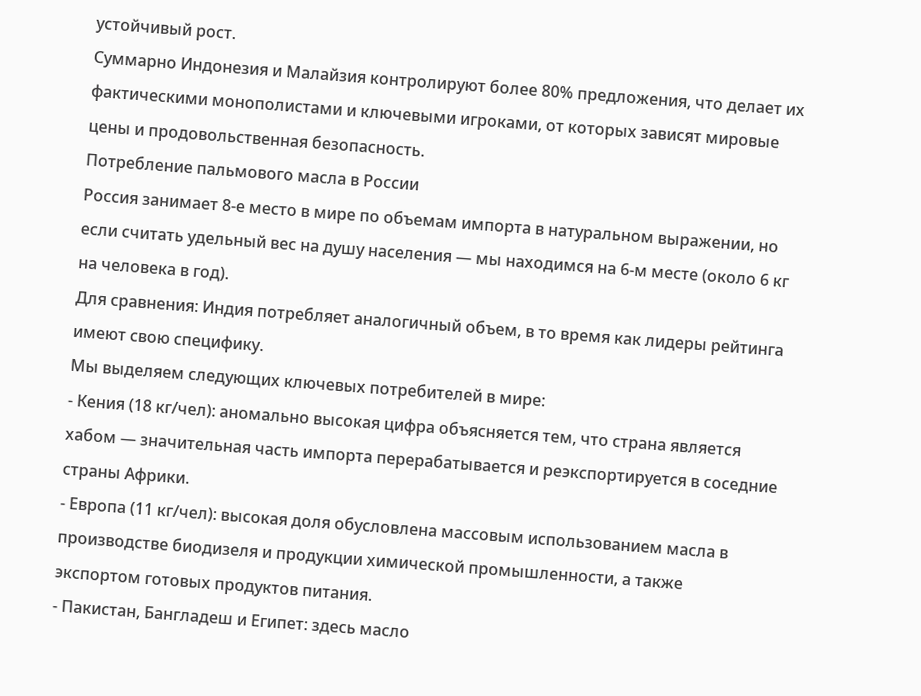устойчивый рост.
Суммарно Индонезия и Малайзия контролируют более 80% предложения, что делает их фактическими монополистами и ключевыми игроками, от которых зависят мировые цены и продовольственная безопасность.
Потребление пальмового масла в России
Россия занимает 8-е место в мире по объемам импорта в натуральном выражении, но если считать удельный вес на душу населения — мы находимся на 6-м месте (около 6 кг на человека в год).
Для сравнения: Индия потребляет аналогичный объем, в то время как лидеры рейтинга имеют свою специфику.
Мы выделяем следующих ключевых потребителей в мире:
- Кения (18 кг/чел): аномально высокая цифра объясняется тем, что страна является хабом — значительная часть импорта перерабатывается и реэкспортируется в соседние страны Африки.
- Европа (11 кг/чел): высокая доля обусловлена массовым использованием масла в производстве биодизеля и продукции химической промышленности, а также экспортом готовых продуктов питания.
- Пакистан, Бангладеш и Египет: здесь масло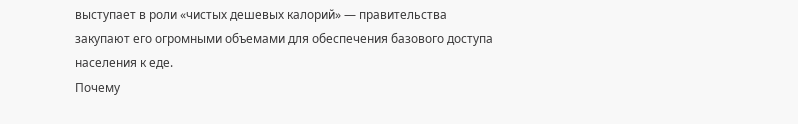выступает в роли «чистых дешевых калорий» — правительства закупают его огромными объемами для обеспечения базового доступа населения к еде.
Почему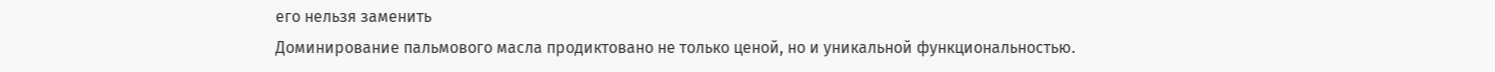его нельзя заменить
Доминирование пальмового масла продиктовано не только ценой, но и уникальной функциональностью.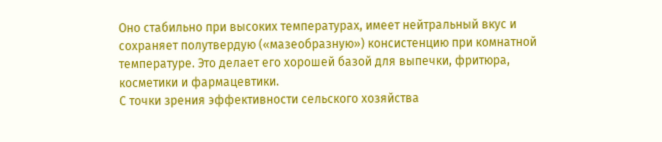Оно стабильно при высоких температурах, имеет нейтральный вкус и сохраняет полутвердую («мазеобразную») консистенцию при комнатной температуре. Это делает его хорошей базой для выпечки, фритюра, косметики и фармацевтики.
С точки зрения эффективности сельского хозяйства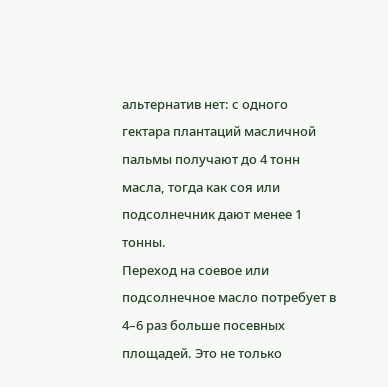альтернатив нет: с одного гектара плантаций масличной пальмы получают до 4 тонн масла, тогда как соя или подсолнечник дают менее 1 тонны.
Переход на соевое или подсолнечное масло потребует в 4–6 раз больше посевных площадей. Это не только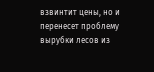взвинтит цены, но и перенесет проблему вырубки лесов из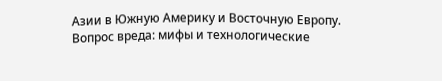Азии в Южную Америку и Восточную Европу.
Вопрос вреда: мифы и технологические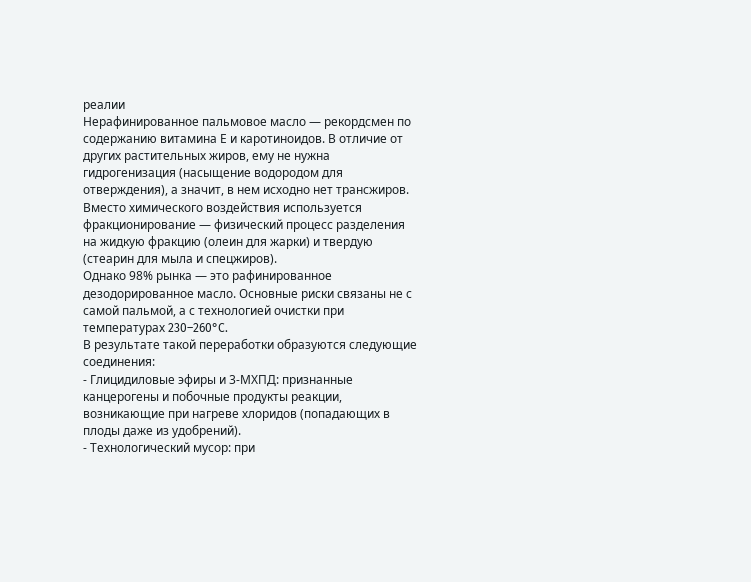реалии
Нерафинированное пальмовое масло — рекордсмен по содержанию витамина Е и каротиноидов. В отличие от других растительных жиров, ему не нужна гидрогенизация (насыщение водородом для отверждения), а значит, в нем исходно нет трансжиров.
Вместо химического воздействия используется фракционирование — физический процесс разделения на жидкую фракцию (олеин для жарки) и твердую (стеарин для мыла и спецжиров).
Однако 98% рынка — это рафинированное дезодорированное масло. Основные риски связаны не с самой пальмой, а с технологией очистки при температурах 230–260°C.
В результате такой переработки образуются следующие соединения:
- Глицидиловые эфиры и 3-МХПД: признанные канцерогены и побочные продукты реакции, возникающие при нагреве хлоридов (попадающих в плоды даже из удобрений).
- Технологический мусор: при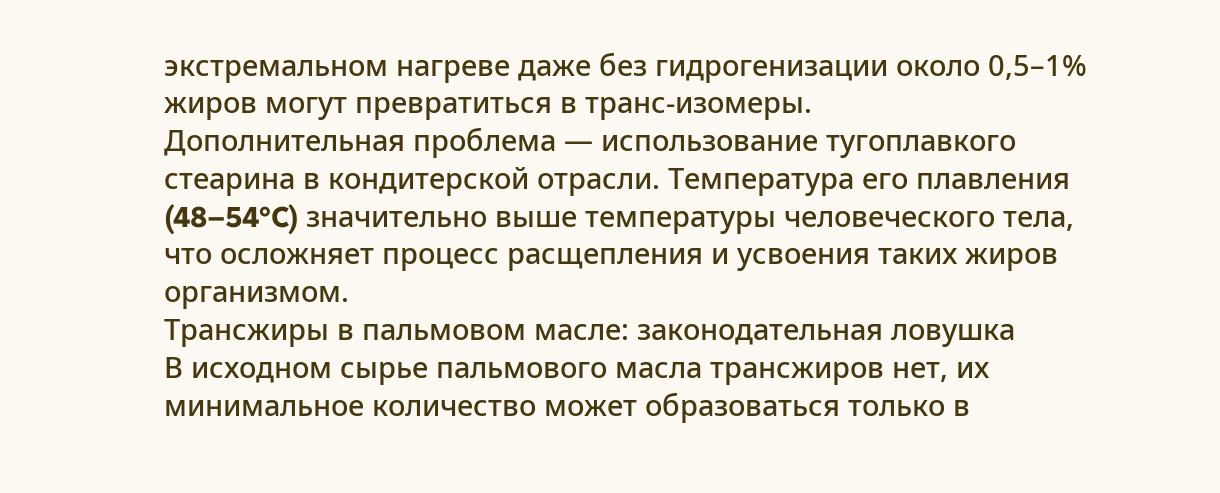экстремальном нагреве даже без гидрогенизации около 0,5–1% жиров могут превратиться в транс-изомеры.
Дополнительная проблема — использование тугоплавкого стеарина в кондитерской отрасли. Температура его плавления (48–54°C) значительно выше температуры человеческого тела, что осложняет процесс расщепления и усвоения таких жиров организмом.
Трансжиры в пальмовом масле: законодательная ловушка
В исходном сырье пальмового масла трансжиров нет, их минимальное количество может образоваться только в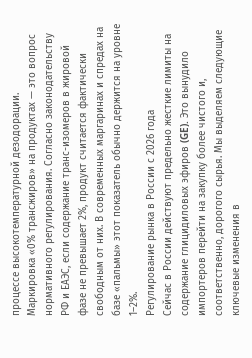процессе высокотемпературной дезодорации.
Маркировка «0% трансжиров» на продуктах — это вопрос нормативного регулирования. Согласно законодательству РФ и ЕАЭС, если содержание транс-изомеров в жировой фазе не превышает 2%, продукт считается фактически свободным от них. В современных маргаринах и спредах на базе «пальмы» этот показатель обычно держится на уровне 1–2%.
Регулирование рынка в России с 2026 года
Сейчас в России действуют предельно жесткие лимиты на содержание глицидиловых эфиров (GE). Это вынудило импортеров перейти на закупку более чистого и, соответственно, дорогого сырья. Мы выделяем следующие ключевые изменения в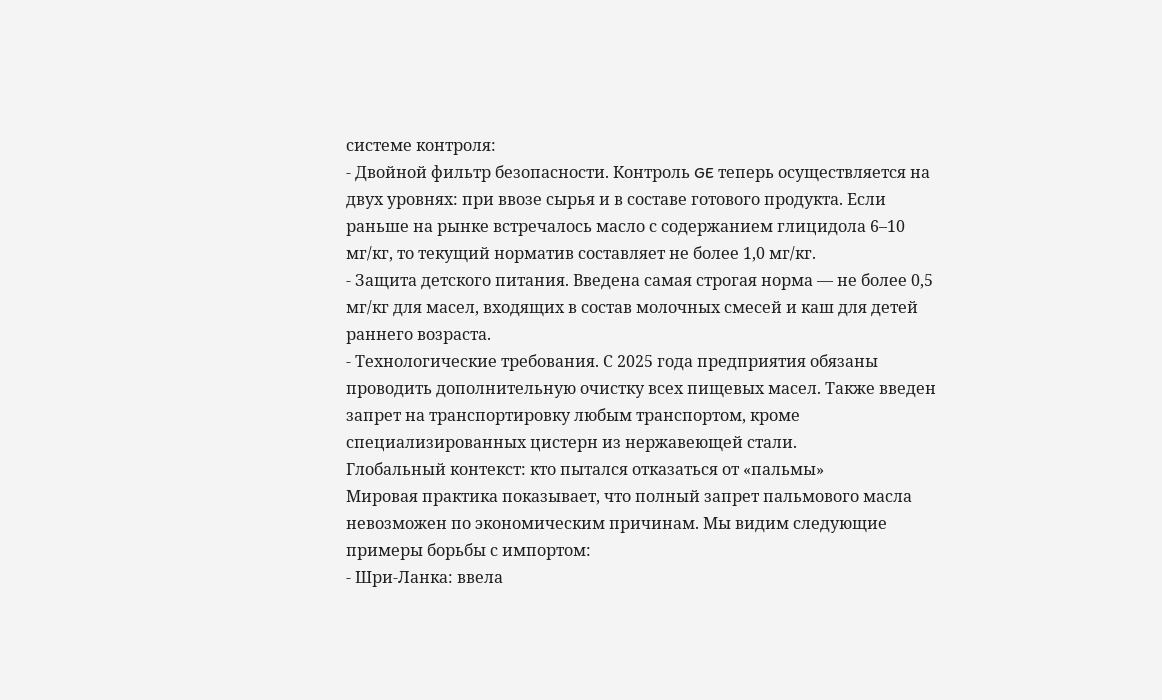системе контроля:
- Двойной фильтр безопасности. Контроль GE теперь осуществляется на двух уровнях: при ввозе сырья и в составе готового продукта. Если раньше на рынке встречалось масло с содержанием глицидола 6–10 мг/кг, то текущий норматив составляет не более 1,0 мг/кг.
- Защита детского питания. Введена самая строгая норма — не более 0,5 мг/кг для масел, входящих в состав молочных смесей и каш для детей раннего возраста.
- Технологические требования. С 2025 года предприятия обязаны проводить дополнительную очистку всех пищевых масел. Также введен запрет на транспортировку любым транспортом, кроме специализированных цистерн из нержавеющей стали.
Глобальный контекст: кто пытался отказаться от «пальмы»
Мировая практика показывает, что полный запрет пальмового масла невозможен по экономическим причинам. Мы видим следующие примеры борьбы с импортом:
- Шри-Ланка: ввела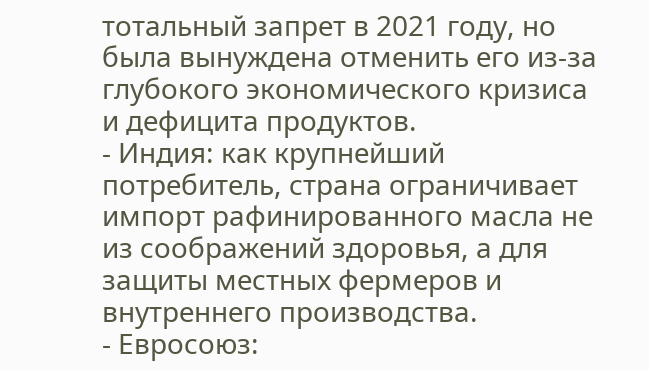тотальный запрет в 2021 году, но была вынуждена отменить его из-за глубокого экономического кризиса и дефицита продуктов.
- Индия: как крупнейший потребитель, страна ограничивает импорт рафинированного масла не из соображений здоровья, а для защиты местных фермеров и внутреннего производства.
- Евросоюз: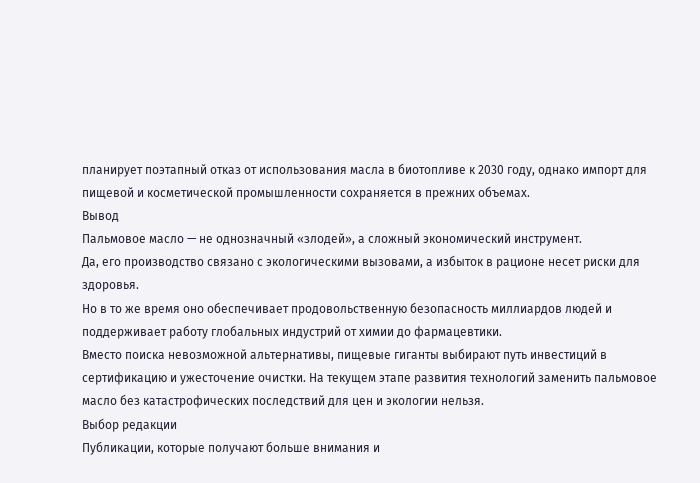планирует поэтапный отказ от использования масла в биотопливе к 2030 году, однако импорт для пищевой и косметической промышленности сохраняется в прежних объемах.
Вывод
Пальмовое масло — не однозначный «злодей», а сложный экономический инструмент.
Да, его производство связано с экологическими вызовами, а избыток в рационе несет риски для здоровья.
Но в то же время оно обеспечивает продовольственную безопасность миллиардов людей и поддерживает работу глобальных индустрий от химии до фармацевтики.
Вместо поиска невозможной альтернативы, пищевые гиганты выбирают путь инвестиций в сертификацию и ужесточение очистки. На текущем этапе развития технологий заменить пальмовое масло без катастрофических последствий для цен и экологии нельзя.
Выбор редакции
Публикации, которые получают больше внимания и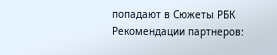попадают в Сюжеты РБК
Рекомендации партнеров: